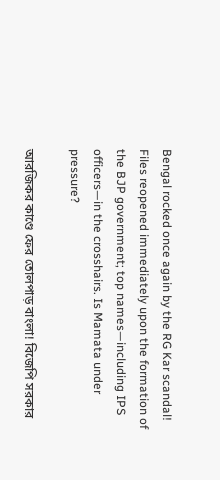Bengal rocked once again by the RG Kar scandal! Files reopened immediately upon the formation of the BJP government; top names—including IPS officers—in the crosshairs. Is Mamata under pressure?

আরজিকর কাণ্ডে ফের তোলপাড় বাংলা! বিজেপি সরকার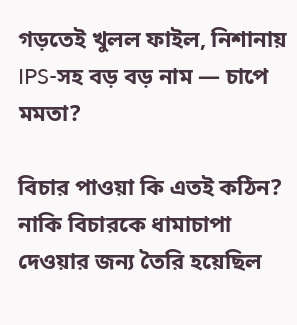গড়তেই খুলল ফাইল, নিশানায় IPS-সহ বড় বড় নাম — চাপে মমতা?

বিচার পাওয়া কি এতই কঠিন? নাকি বিচারকে ধামাচাপা দেওয়ার জন্য তৈরি হয়েছিল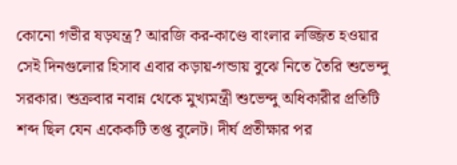কোনো গভীর ষড়যন্ত্র? আরজি কর-কাণ্ডে বাংলার লজ্জিত হওয়ার সেই দিনগুলোর হিসাব এবার কড়ায়-গন্ডায় বুঝে নিতে তৈরি শুভেন্দু সরকার। শুক্রবার নবান্ন থেকে মুখ্যমন্ত্রী শুভেন্দু অধিকারীর প্রতিটি শব্দ ছিল যেন একেকটি তপ্ত বুলেট। দীর্ঘ প্রতীক্ষার পর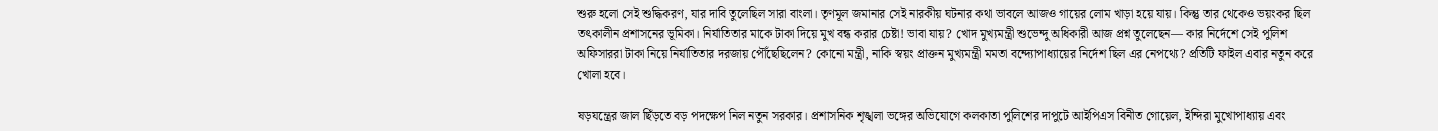শুরু হলো সেই শুদ্ধিকরণ, যার দাবি তুলেছিল সারা বাংলা। তৃণমূল জমানার সেই নারকীয় ঘটনার কথা ভাবলে আজও গায়ের লোম খাড়া হয়ে যায়। কিন্তু তার থেকেও ভয়ংকর ছিল তৎকালীন প্রশাসনের ভূমিকা। নির্যাতিতার মাকে টাকা দিয়ে মুখ বন্ধ করার চেষ্টা! ভাবা যায়? খোদ মুখ্যমন্ত্রী শুভেন্দু অধিকারী আজ প্রশ্ন তুলেছেন— কার নির্দেশে সেই পুলিশ অফিসাররা টাকা নিয়ে নির্যাতিতার দরজায় পৌঁছেছিলেন? কোনো মন্ত্রী, নাকি স্বয়ং প্রাক্তন মুখ্যমন্ত্রী মমতা বন্দ্যোপাধ্যায়ের নির্দেশ ছিল এর নেপথ্যে? প্রতিটি ফাইল এবার নতুন করে খোলা হবে।

ষড়যন্ত্রের জাল ছিঁড়তে বড় পদক্ষেপ নিল নতুন সরকার। প্রশাসনিক শৃঙ্খলা ভঙ্গের অভিযোগে কলকাতা পুলিশের দাপুটে আইপিএস বিনীত গোয়েল, ইন্দিরা মুখোপাধ্যায় এবং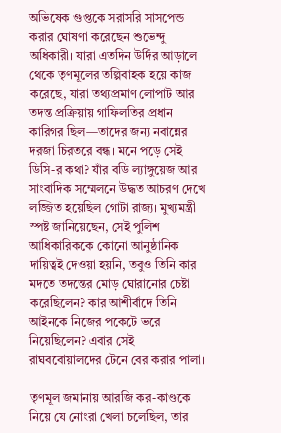অভিষেক গুপ্তকে সরাসরি সাসপেন্ড করার ঘোষণা করেছেন শুভেন্দু অধিকারী। যারা এতদিন উর্দির আড়ালে থেকে তৃণমূলের তল্পিবাহক হয়ে কাজ করেছে, যারা তথ্যপ্রমাণ লোপাট আর তদন্ত প্রক্রিয়ায় গাফিলতির প্রধান কারিগর ছিল—তাদের জন্য নবান্নের দরজা চিরতরে বন্ধ। মনে পড়ে সেই ডিসি-র কথা? যাঁর বডি ল্যাঙ্গুয়েজ আর সাংবাদিক সম্মেলনে উদ্ধত আচরণ দেখে লজ্জিত হয়েছিল গোটা রাজ্য। মুখ্যমন্ত্রী স্পষ্ট জানিয়েছেন, সেই পুলিশ আধিকারিককে কোনো আনুষ্ঠানিক দায়িত্বই দেওয়া হয়নি, তবুও তিনি কার মদতে তদন্তের মোড় ঘোরানোর চেষ্টা করেছিলেন? কার আশীর্বাদে তিনি আইনকে নিজের পকেটে ভরে নিয়েছিলেন? এবার সেই রাঘববোয়ালদের টেনে বের করার পালা।

তৃণমূল জমানায় আরজি কর-কাণ্ডকে নিয়ে যে নোংরা খেলা চলেছিল, তার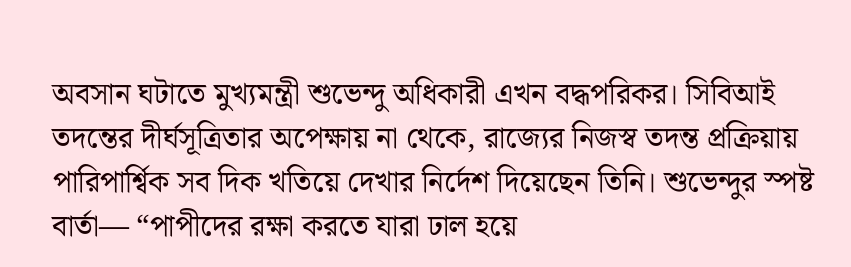অবসান ঘটাতে মুখ্যমন্ত্রী শুভেন্দু অধিকারী এখন বদ্ধপরিকর। সিবিআই তদন্তের দীর্ঘসূত্রিতার অপেক্ষায় না থেকে, রাজ্যের নিজস্ব তদন্ত প্রক্রিয়ায় পারিপার্শ্বিক সব দিক খতিয়ে দেখার নির্দেশ দিয়েছেন তিনি। শুভেন্দুর স্পষ্ট বার্তা— “পাপীদের রক্ষা করতে যারা ঢাল হয়ে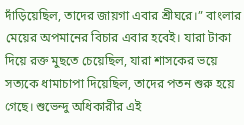দাঁড়িয়েছিল, তাদের জায়গা এবার শ্রীঘরে।” বাংলার মেয়ের অপমানের বিচার এবার হবেই। যারা টাকা দিয়ে রক্ত মুছতে চেয়েছিল, যারা শাসকের ভয়ে সত্যকে ধামাচাপা দিয়েছিল, তাদের পতন শুরু হয়ে গেছে। শুভেন্দু অধিকারীর এই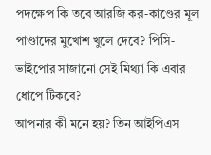পদক্ষেপ কি তবে আরজি কর-কাণ্ডের মূল পাণ্ডাদের মুখোশ খুলে দেবে? পিসি-ভাইপোর সাজানো সেই মিথ্যা কি এবার ধোপে টিকবে?
আপনার কী মনে হয়? তিন আইপিএস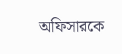অফিসারকে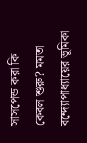সাসপেন্ড করা কি কেবল শুরু? মমতা বন্দ্যোপাধ্যায়ের ভূমিকা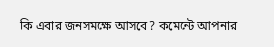কি এবার জনসমক্ষে আসবে? কমেন্টে আপনার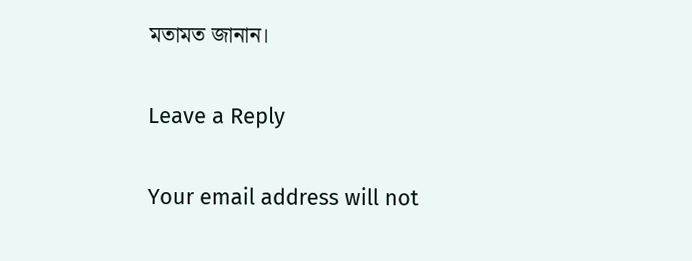মতামত জানান।

Leave a Reply

Your email address will not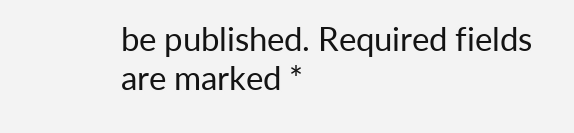be published. Required fields are marked *